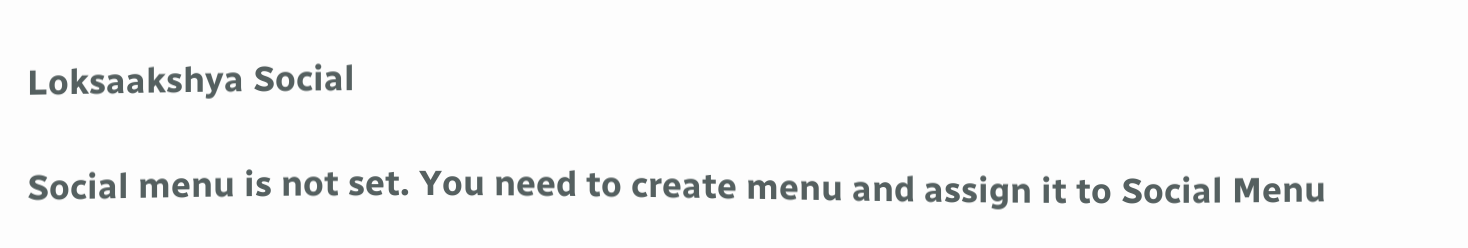Loksaakshya Social

Social menu is not set. You need to create menu and assign it to Social Menu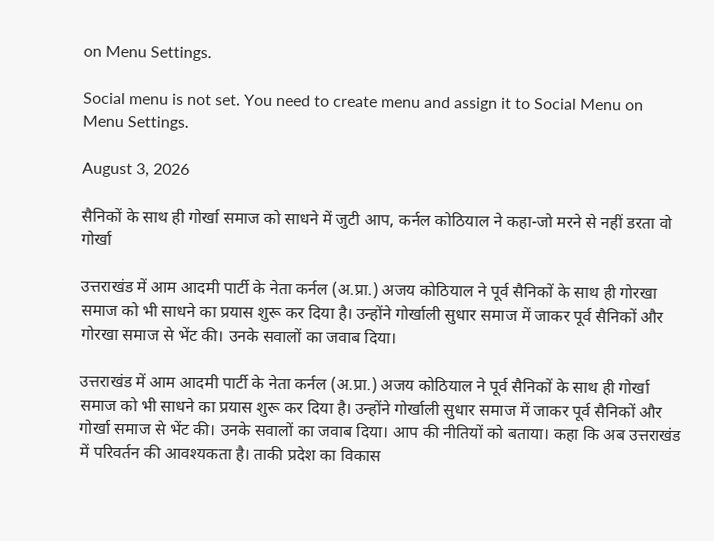on Menu Settings.

Social menu is not set. You need to create menu and assign it to Social Menu on Menu Settings.

August 3, 2026

सैनिकों के साथ ही गोर्खा समाज को साधने में जुटी आप, कर्नल कोठियाल ने कहा-जो मरने से नहीं डरता वो गोर्खा

उत्तराखंड में आम आदमी पार्टी के नेता कर्नल (अ.प्रा.) अजय कोठियाल ने पूर्व सैनिकों के साथ ही गोरखा समाज को भी साधने का प्रयास शुरू कर दिया है। उन्होंने गोर्खाली सुधार समाज में जाकर पूर्व सैनिकों और गोरखा समाज से भेंट की। उनके सवालों का जवाब दिया।

उत्तराखंड में आम आदमी पार्टी के नेता कर्नल (अ.प्रा.) अजय कोठियाल ने पूर्व सैनिकों के साथ ही गोर्खा समाज को भी साधने का प्रयास शुरू कर दिया है। उन्होंने गोर्खाली सुधार समाज में जाकर पूर्व सैनिकों और गोर्खा समाज से भेंट की। उनके सवालों का जवाब दिया। आप की नीतियों को बताया। कहा कि अब उत्तराखंड में परिवर्तन की आवश्यकता है। ताकी प्रदेश का विकास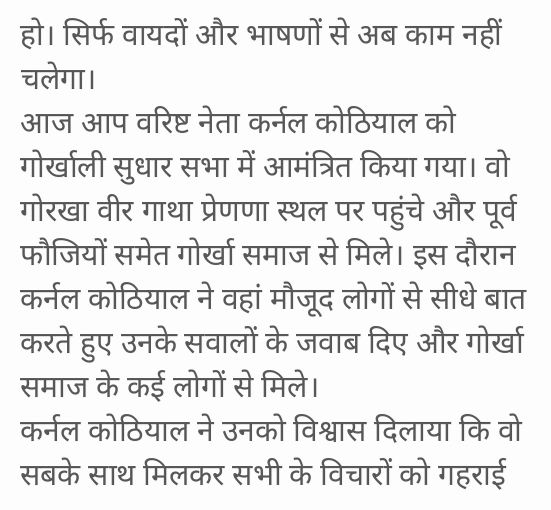हो। सिर्फ वायदों और भाषणों से अब काम नहीं चलेगा।
आज आप वरिष्ट नेता कर्नल कोठियाल को गोर्खाली सुधार सभा में आमंत्रित किया गया। वो गोरखा वीर गाथा प्रेणणा स्थल पर पहुंचे और पूर्व फौजियों समेत गोर्खा समाज से मिले। इस दौरान कर्नल कोठियाल ने वहां मौजूद लोगों से सीधे बात करते हुए उनके सवालों के जवाब दिए और गोर्खा समाज के कई लोगों से मिले।
कर्नल कोठियाल ने उनको विश्वास दिलाया कि वो सबके साथ मिलकर सभी के विचारों को गहराई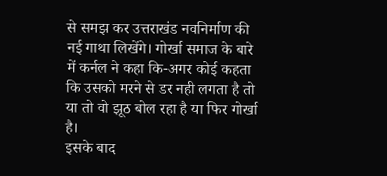से समझ कर उत्तराखंड नवनिर्माण की नई गाथा लिखेंगे। गोर्खा समाज के बारे में कर्नल ने कहा कि-अगर कोई कहता कि उसको मरने से डर नही लगता है तो या तो वो झूठ बोल रहा है या फिर गोर्खा है।
इसके बाद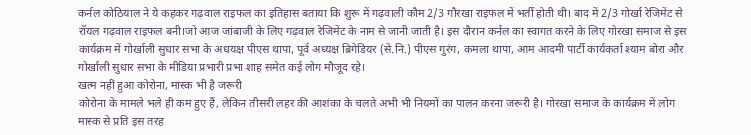कर्नल कोठियाल ने ये कहकर गढ़वाल राइफल का इतिहास बताया कि शुरू में गढ़वाली कौम 2/3 गौरखा राइफल में भर्ती होती थी। बाद में 2/3 गोर्खा रेजिमेंट से रॉयल गढ़वाल राइफल बनी।जो आज जांबाजी के लिए गढ़वाल रेजिमेंट के नाम से जानी जाती है। इस दौरान कर्नल का स्वागत करने के लिए गोरखा समाज से इस कार्यक्रम में गोर्खाली सुधार सभा के अधयक्ष पीएस थापा, पूर्व अध्यक्ष ब्रिगेडियर (से.नि.) पीएस गुरंग, कमला थापा, आम आदमी पार्टी कार्यकर्ता श्याम बोरा और गोर्खाली सुधार सभा के मीडिया प्रभारी प्रभा शाह समेत कई लोग मौजूद रहे।
खत्म नहीं हुआ कोरोना, मास्क भी है जरूरी
कोरोना के मामले भले ही कम हुए हैं, लेकिन तीसरी लहर की आशंका के चलते अभी भी नियमों का पालन करना जरूरी है। गोरखा समाज के कार्यक्रम में लोग मास्क से प्रति इस तरह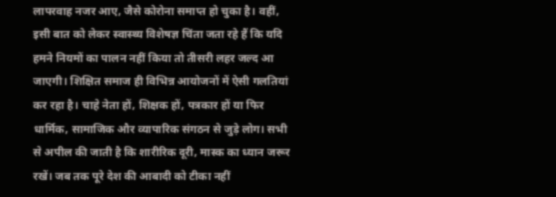लापरवाह नजर आए, जैसे कोरोना समाप्त हो चुका है। वहीं, इसी बात को लेकर स्वास्थ्य विशेषज्ञ चिंता जता रहे हैं कि यदि हमने नियमों का पालन नहीं किया तो तीसरी लहर जल्द आ जाएगी। शिक्षित समाज ही विभिन्न आयोजनों में ऐसी गलतियां कर रहा है। चाहे नेता हों, शिक्षक हों, पत्रकार हों या फिर धार्मिक, सामाजिक और व्यापारिक संगठन से जुड़े लोग। सभी से अपील की जाती है कि शारीरिक दूरी, मास्क का ध्यान जरूर रखें। जब तक पूरे देश की आबादी को टीका नहीं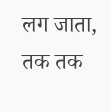लग जाता, तक तक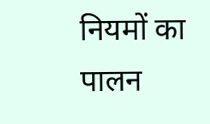नियमों का पालन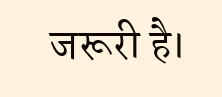जरूरी है।